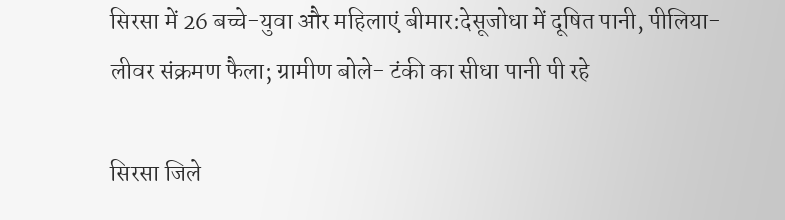सिरसा में 26 बच्चे-युवा और महिलाएं बीमार:देसूजोधा में दूषित पानी, पीलिया-लीवर संक्रमण फैला; ग्रामीण बोले- टंकी का सीधा पानी पी रहे

सिरसा जिले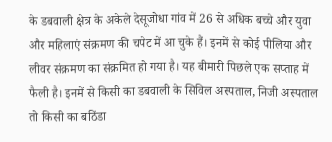के डबवाली क्षेत्र के अकेले देसूजोधा गांव में 26 से अधिक बच्चे और युवा और महिलाएं संक्रमण की चपेट में आ चुके हैं। इनमें से कोई पीलिया और लीवर संक्रमण का संक्रमित हो गया है। यह बीमारी पिछले एक सप्ताह में फैली है। इनमें से किसी का डबवाली के सिविल अस्पताल, निजी अस्पताल तो किसी का बठिंडा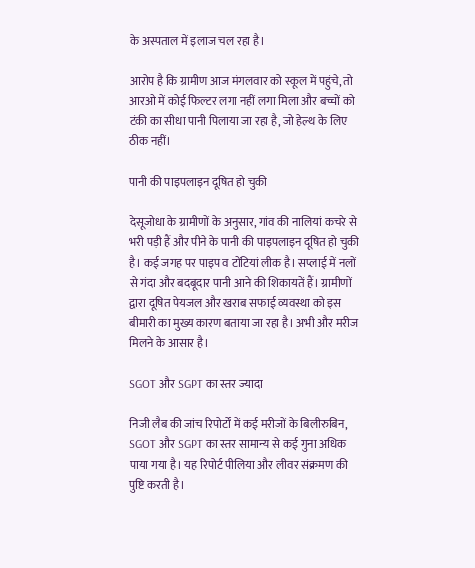के अस्पताल में इलाज चल रहा है।

आरोप है कि ग्रामीण आज मंगलवार को स्कूल में पहुंचे, तो आरओ में कोई फिल्टर लगा नहीं लगा मिला और बच्चों को टंकी का सीधा पानी पिलाया जा रहा है, जो हेल्थ के लिए ठीक नहीं।

पानी की पाइपलाइन दूषित हो चुकी

देसूजोधा के ग्रामीणों के अनुसार, गांव की नालियां कचरे से भरी पड़ी हैं और पीने के पानी की पाइपलाइन दूषित हो चुकी है। कई जगह पर पाइप व टोंटियां लीक है। सप्लाई में नलों से गंदा और बदबूदार पानी आने की शिकायतें हैं। ग्रामीणों द्वारा दूषित पेयजल और खराब सफाई व्यवस्था को इस बीमारी का मुख्य कारण बताया जा रहा है। अभी और मरीज मिलने के आसार है।

SGOT और SGPT का स्तर ज्यादा

निजी लैब की जांच रिपोर्टों में कई मरीजों के बिलीरुबिन, SGOT और SGPT का स्तर सामान्य से कई गुना अधिक पाया गया है। यह रिपोर्ट पीलिया और लीवर संक्रमण की पुष्टि करती है।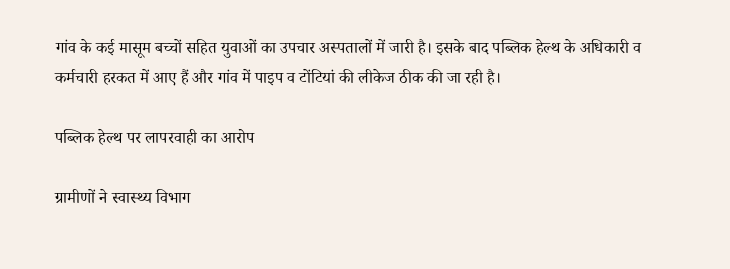गांव के कई मासूम बच्चों सहित युवाओं का उपचार अस्पतालों में जारी है। इसके बाद पब्लिक हेल्थ के अधिकारी व कर्मचारी हरकत में आए हैं और गांव में पाइप व टोंटियां की लीकेज ठीक की जा रही है।

पब्लिक हेल्थ पर लापरवाही का आरोप

ग्रामीणों ने स्वास्थ्य विभाग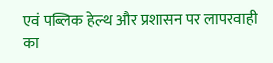एवं पब्लिक हेल्थ और प्रशासन पर लापरवाही का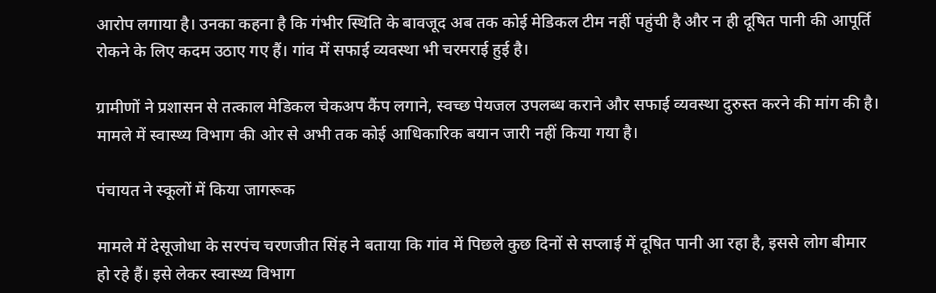आरोप लगाया है। उनका कहना है कि गंभीर स्थिति के बावजूद अब तक कोई मेडिकल टीम नहीं पहुंची है और न ही दूषित पानी की आपूर्ति रोकने के लिए कदम उठाए गए हैं। गांव में सफाई व्यवस्था भी चरमराई हुई है।

ग्रामीणों ने प्रशासन से तत्काल मेडिकल चेकअप कैंप लगाने, स्वच्छ पेयजल उपलब्ध कराने और सफाई व्यवस्था दुरुस्त करने की मांग की है। मामले में स्वास्थ्य विभाग की ओर से अभी तक कोई आधिकारिक बयान जारी नहीं किया गया है।

पंचायत ने स्कूलों में किया जागरूक

मामले में देसूजोधा के सरपंच चरणजीत सिंह ने बताया कि गांव में पिछले कुछ दिनों से सप्लाई में दूषित पानी आ रहा है, इससे लोग बीमार हो रहे हैं। इसे लेकर स्वास्थ्य विभाग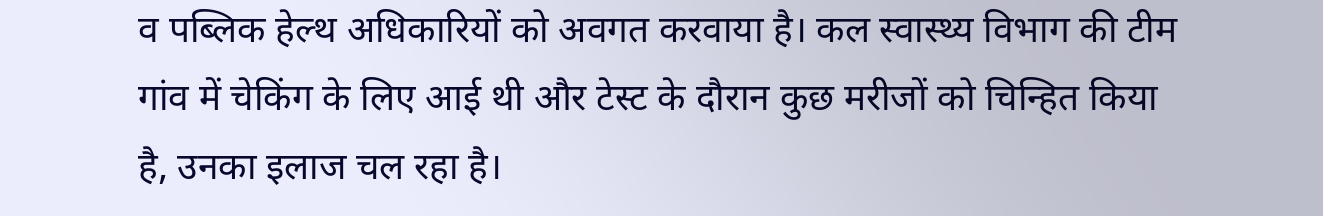व पब्लिक हेल्थ अधिकारियों को अवगत करवाया है। कल स्वास्थ्य विभाग की टीम गांव में चेकिंग के लिए आई थी और टेस्ट के दौरान कुछ मरीजों को चिन्हित किया है, उनका इलाज चल रहा है।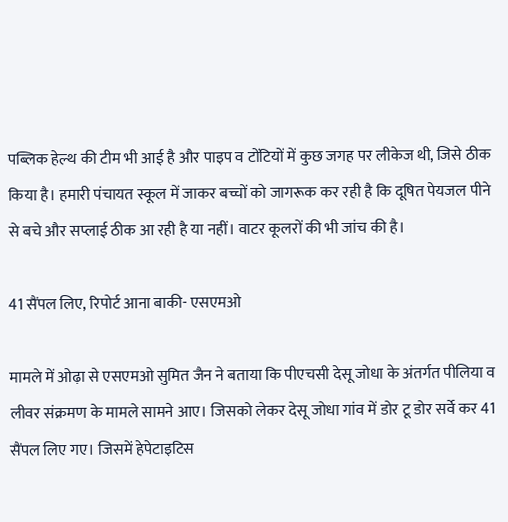पब्लिक हेल्थ की टीम भी आई है और पाइप व टोंटियों में कुछ जगह पर लीकेज थी, जिसे ठीक किया है। हमारी पंचायत स्कूल में जाकर बच्चों को जागरूक कर रही है कि दूषित पेयजल पीने से बचे और सप्लाई ठीक आ रही है या नहीं। वाटर कूलरों की भी जांच की है।

41 सैंपल लिए, रिपोर्ट आना बाकी- एसएमओ

मामले में ओढ़ा से एसएमओ सुमित जैन ने बताया कि पीएचसी देसू जोधा के अंतर्गत पीलिया व लीवर संक्रमण के मामले सामने आए। जिसको लेकर देसू जोधा गांव में डोर टू डोर सर्वे कर 41 सैंपल लिए गए। जिसमें हेपेटाइटिस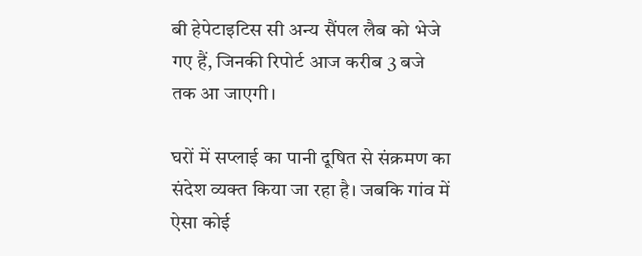बी हेपेटाइटिस सी अन्य सैंपल लैब को भेजे गए हैं, जिनकी रिपोर्ट आज करीब 3 बजे तक आ जाएगी।

घरों में सप्लाई का पानी दूषित से संक्रमण का संदेश व्यक्त किया जा रहा है। जबकि गांव में ऐसा कोई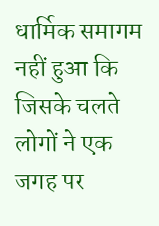धार्मिक समागम नहीं हुआ कि जिसके चलते लोगों ने एक जगह पर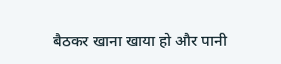बैठकर खाना खाया हो और पानी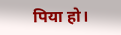पिया हो।